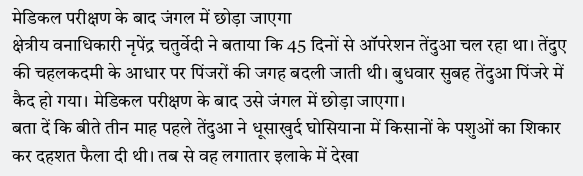मेडिकल परीक्षण के बाद जंगल में छोड़ा जाएगा
क्षेत्रीय वनाधिकारी नृपेंद्र चतुर्वेदी ने बताया कि 45 दिनों से ऑपरेशन तेंदुआ चल रहा था। तेंदुए की चहलकदमी के आधार पर पिंजरों की जगह बदली जाती थी। बुधवार सुबह तेंदुआ पिंजरे में कैद हो गया। मेडिकल परीक्षण के बाद उसे जंगल में छोड़ा जाएगा।
बता दें कि बीते तीन माह पहले तेंदुआ ने धूसाखुर्द घोसियाना में किसानों के पशुओं का शिकार कर दहशत फैला दी थी। तब से वह लगातार इलाके में देखा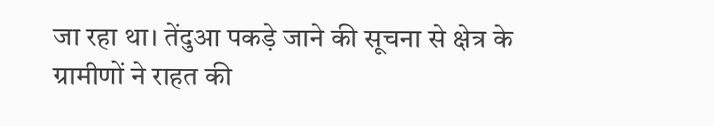जा रहा था। तेंदुआ पकड़े जाने की सूचना से क्षेत्र के ग्रामीणों ने राहत की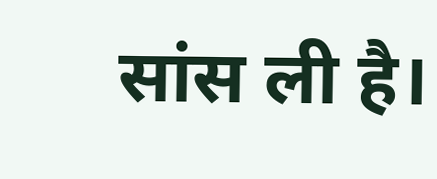सांस ली है।